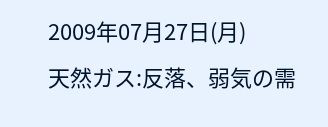2009年07月27日(月)
天然ガス:反落、弱気の需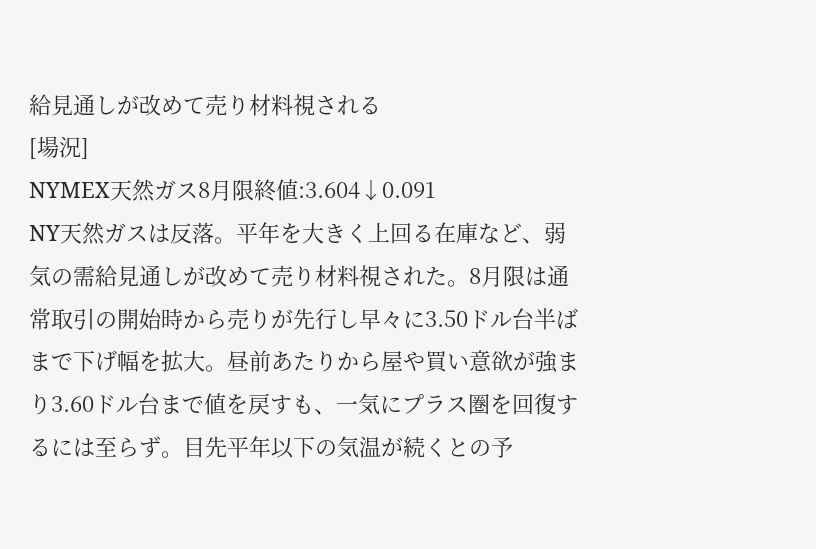給見通しが改めて売り材料視される
[場況]
NYMEX天然ガス8月限終値:3.604↓0.091
NY天然ガスは反落。平年を大きく上回る在庫など、弱気の需給見通しが改めて売り材料視された。8月限は通常取引の開始時から売りが先行し早々に3.50ドル台半ばまで下げ幅を拡大。昼前あたりから屋や買い意欲が強まり3.60ドル台まで値を戻すも、一気にプラス圏を回復するには至らず。目先平年以下の気温が続くとの予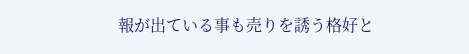報が出ている事も売りを誘う格好と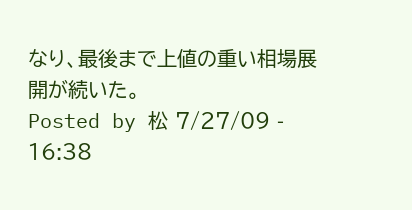なり、最後まで上値の重い相場展開が続いた。
Posted by 松 7/27/09 - 16:38